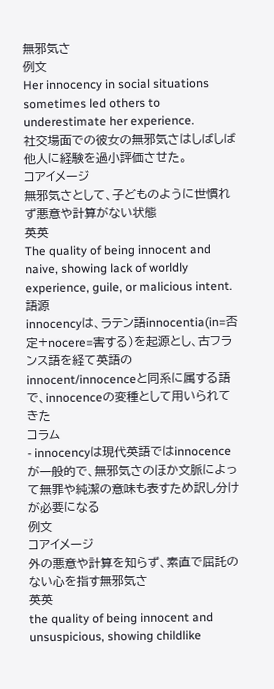無邪気さ
例文
Her innocency in social situations sometimes led others to underestimate her experience.
社交場面での彼女の無邪気さはしばしば他人に経験を過小評価させた。
コアイメージ
無邪気さとして、子どものように世慣れず悪意や計算がない状態
英英
The quality of being innocent and naive, showing lack of worldly experience, guile, or malicious intent.
語源
innocencyは、ラテン語innocentia(in=否定+nocere=害する)を起源とし、古フランス語を経て英語のinnocent/innocenceと同系に属する語で、innocenceの変種として用いられてきた
コラム
- innocencyは現代英語ではinnocenceが一般的で、無邪気さのほか文脈によって無罪や純潔の意味も表すため訳し分けが必要になる
例文
コアイメージ
外の悪意や計算を知らず、素直で屈託のない心を指す無邪気さ
英英
the quality of being innocent and unsuspicious, showing childlike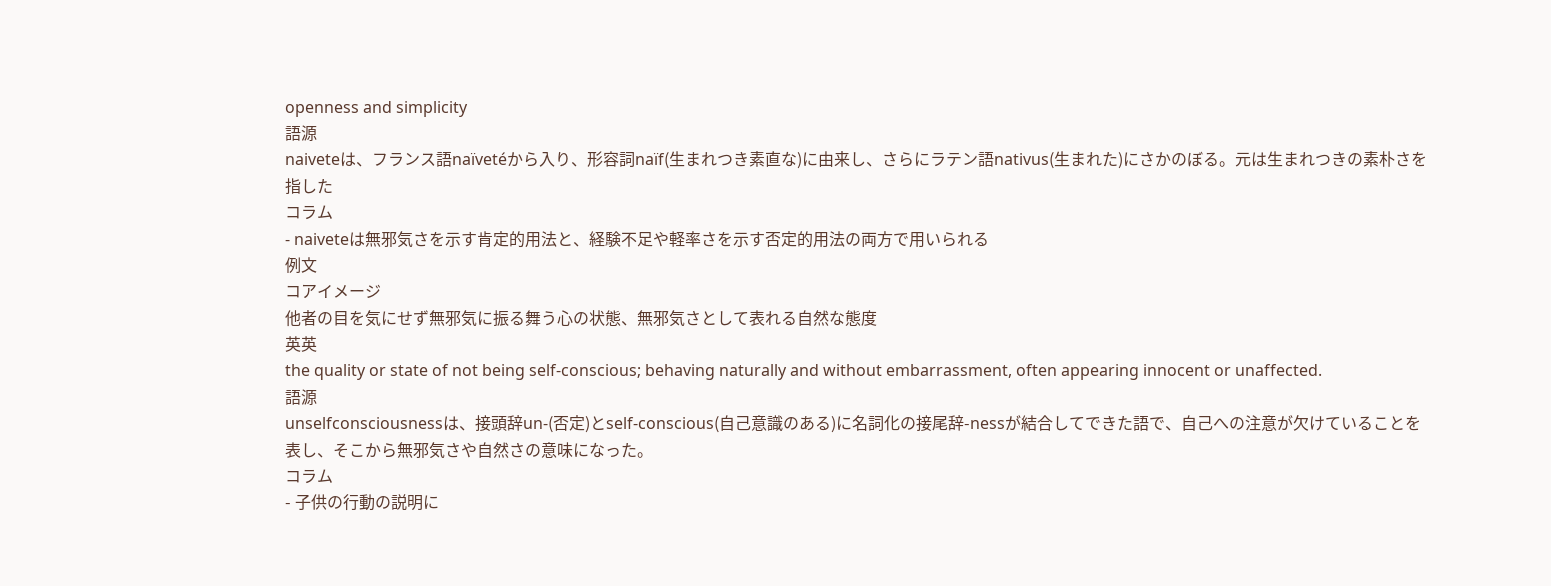openness and simplicity
語源
naiveteは、フランス語naïvetéから入り、形容詞naïf(生まれつき素直な)に由来し、さらにラテン語nativus(生まれた)にさかのぼる。元は生まれつきの素朴さを指した
コラム
- naiveteは無邪気さを示す肯定的用法と、経験不足や軽率さを示す否定的用法の両方で用いられる
例文
コアイメージ
他者の目を気にせず無邪気に振る舞う心の状態、無邪気さとして表れる自然な態度
英英
the quality or state of not being self-conscious; behaving naturally and without embarrassment, often appearing innocent or unaffected.
語源
unselfconsciousnessは、接頭辞un-(否定)とself-conscious(自己意識のある)に名詞化の接尾辞‑nessが結合してできた語で、自己への注意が欠けていることを表し、そこから無邪気さや自然さの意味になった。
コラム
- 子供の行動の説明に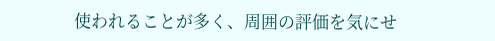使われることが多く、周囲の評価を気にせ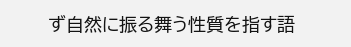ず自然に振る舞う性質を指す語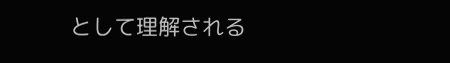として理解される